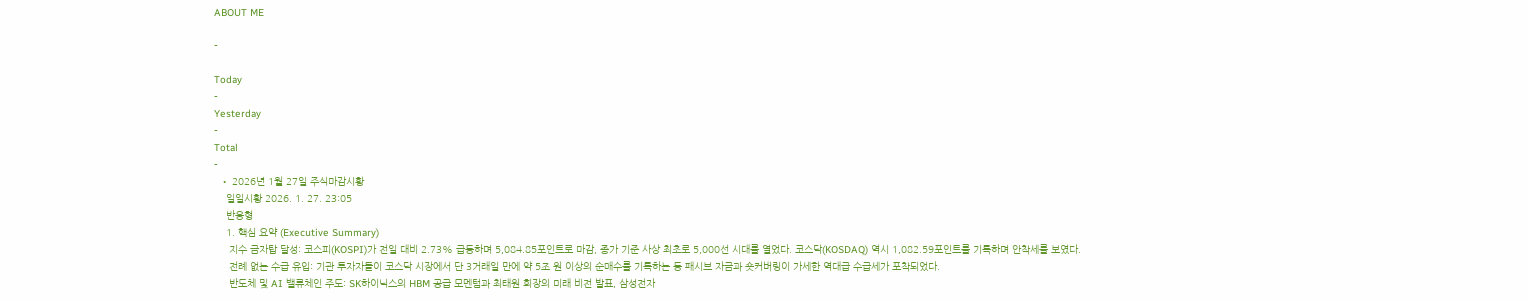ABOUT ME

-

Today
-
Yesterday
-
Total
-
  • 2026년 1월 27일 주식마감시황
    일일시황 2026. 1. 27. 23:05
    반응형
    1. 핵심 요약 (Executive Summary)
     지수 금자탑 달성: 코스피(KOSPI)가 전일 대비 2.73% 급등하며 5,084.85포인트로 마감, 종가 기준 사상 최초로 5,000선 시대를 열었다. 코스닥(KOSDAQ) 역시 1,082.59포인트를 기록하며 안착세를 보였다.
     전례 없는 수급 유입: 기관 투자자들이 코스닥 시장에서 단 3거래일 만에 약 5조 원 이상의 순매수를 기록하는 등 패시브 자금과 숏커버링이 가세한 역대급 수급세가 포착되었다.
     반도체 및 AI 밸류체인 주도: SK하이닉스의 HBM 공급 모멘텀과 최태원 회장의 미래 비전 발표, 삼성전자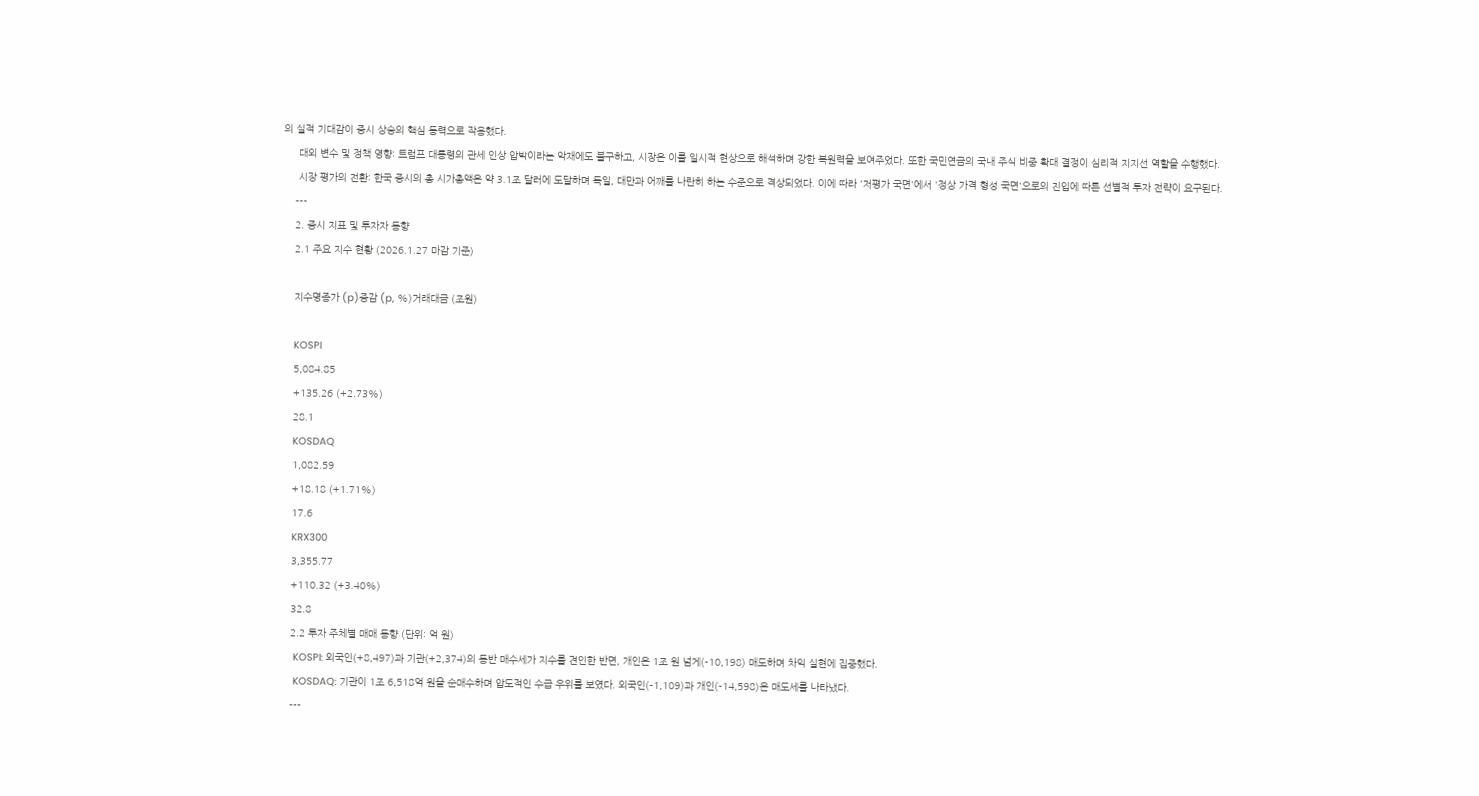의 실적 기대감이 증시 상승의 핵심 동력으로 작용했다.
     대외 변수 및 정책 영향: 트럼프 대통령의 관세 인상 압박이라는 악재에도 불구하고, 시장은 이를 일시적 현상으로 해석하며 강한 복원력을 보여주었다. 또한 국민연금의 국내 주식 비중 확대 결정이 심리적 지지선 역할을 수행했다.
     시장 평가의 전환: 한국 증시의 총 시가총액은 약 3.1조 달러에 도달하며 독일, 대만과 어깨를 나란히 하는 수준으로 격상되었다. 이에 따라 '저평가 국면'에서 '정상 가격 형성 국면'으로의 진입에 따른 선별적 투자 전략이 요구된다.
    ---
    2. 증시 지표 및 투자자 동향
    2.1 주요 지수 현황 (2026.1.27 마감 기준)

    지수명종가 (p)증감 (p, %)거래대금 (조원)

    KOSPI
    5,084.85
    +135.26 (+2.73%)
    28.1
    KOSDAQ
    1,082.59
    +18.18 (+1.71%)
    17.6
    KRX300
    3,355.77
    +110.32 (+3.40%)
    32.8
    2.2 투자 주체별 매매 동향 (단위: 억 원)
     KOSPI: 외국인(+8,497)과 기관(+2,374)의 동반 매수세가 지수를 견인한 반면, 개인은 1조 원 넘게(-10,198) 매도하며 차익 실현에 집중했다.
     KOSDAQ: 기관이 1조 6,518억 원을 순매수하며 압도적인 수급 우위를 보였다. 외국인(-1,109)과 개인(-14,598)은 매도세를 나타냈다.
    ---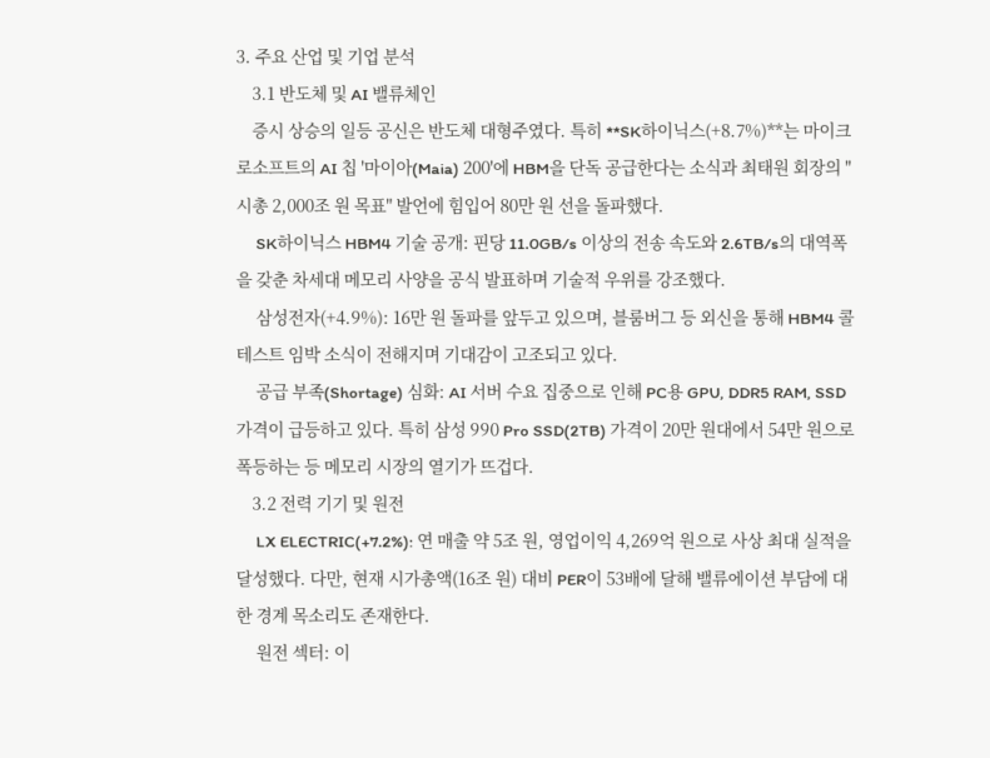3. 주요 산업 및 기업 분석
    3.1 반도체 및 AI 밸류체인
    증시 상승의 일등 공신은 반도체 대형주였다. 특히 **SK하이닉스(+8.7%)**는 마이크로소프트의 AI 칩 '마이아(Maia) 200'에 HBM을 단독 공급한다는 소식과 최태원 회장의 "시총 2,000조 원 목표" 발언에 힘입어 80만 원 선을 돌파했다.
     SK하이닉스 HBM4 기술 공개: 핀당 11.0GB/s 이상의 전송 속도와 2.6TB/s의 대역폭을 갖춘 차세대 메모리 사양을 공식 발표하며 기술적 우위를 강조했다.
     삼성전자(+4.9%): 16만 원 돌파를 앞두고 있으며, 블룸버그 등 외신을 통해 HBM4 콜테스트 임박 소식이 전해지며 기대감이 고조되고 있다.
     공급 부족(Shortage) 심화: AI 서버 수요 집중으로 인해 PC용 GPU, DDR5 RAM, SSD 가격이 급등하고 있다. 특히 삼성 990 Pro SSD(2TB) 가격이 20만 원대에서 54만 원으로 폭등하는 등 메모리 시장의 열기가 뜨겁다.
    3.2 전력 기기 및 원전
     LX ELECTRIC(+7.2%): 연 매출 약 5조 원, 영업이익 4,269억 원으로 사상 최대 실적을 달성했다. 다만, 현재 시가총액(16조 원) 대비 PER이 53배에 달해 밸류에이션 부담에 대한 경계 목소리도 존재한다.
     원전 섹터: 이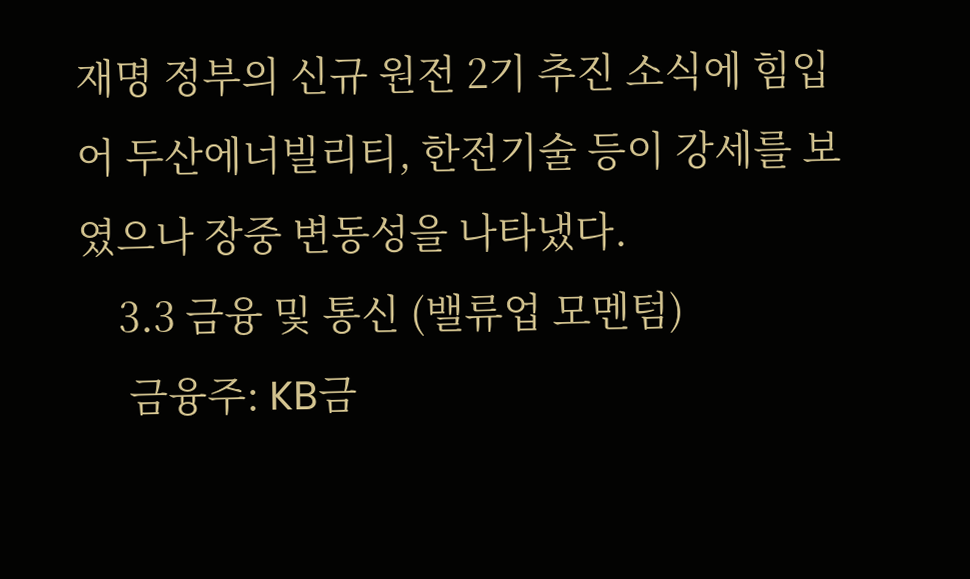재명 정부의 신규 원전 2기 추진 소식에 힘입어 두산에너빌리티, 한전기술 등이 강세를 보였으나 장중 변동성을 나타냈다.
    3.3 금융 및 통신 (밸류업 모멘텀)
     금융주: KB금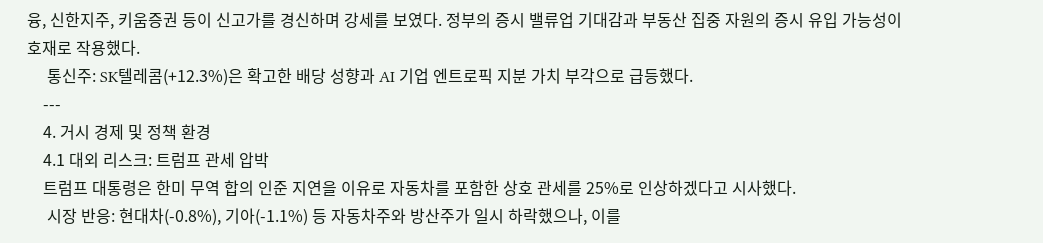융, 신한지주, 키움증권 등이 신고가를 경신하며 강세를 보였다. 정부의 증시 밸류업 기대감과 부동산 집중 자원의 증시 유입 가능성이 호재로 작용했다.
     통신주: SK텔레콤(+12.3%)은 확고한 배당 성향과 AI 기업 엔트로픽 지분 가치 부각으로 급등했다.
    ---
    4. 거시 경제 및 정책 환경
    4.1 대외 리스크: 트럼프 관세 압박
    트럼프 대통령은 한미 무역 합의 인준 지연을 이유로 자동차를 포함한 상호 관세를 25%로 인상하겠다고 시사했다.
     시장 반응: 현대차(-0.8%), 기아(-1.1%) 등 자동차주와 방산주가 일시 하락했으나, 이를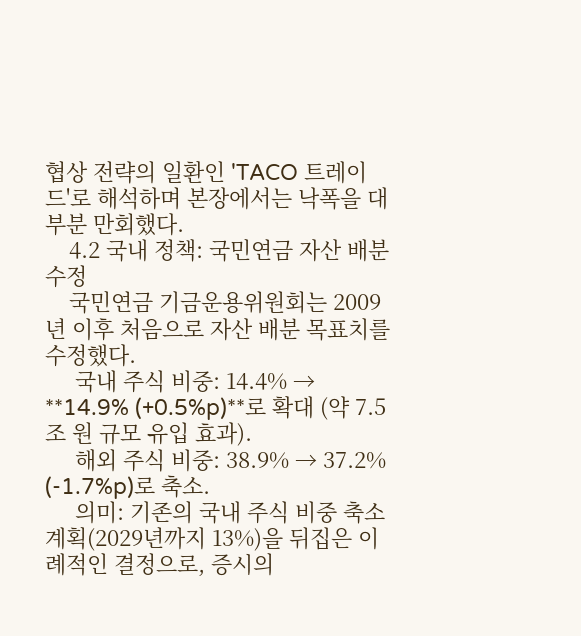협상 전략의 일환인 'TACO 트레이드'로 해석하며 본장에서는 낙폭을 대부분 만회했다.
    4.2 국내 정책: 국민연금 자산 배분 수정
    국민연금 기금운용위원회는 2009년 이후 처음으로 자산 배분 목표치를 수정했다.
     국내 주식 비중: 14.4% → **14.9% (+0.5%p)**로 확대 (약 7.5조 원 규모 유입 효과).
     해외 주식 비중: 38.9% → 37.2% (-1.7%p)로 축소.
     의미: 기존의 국내 주식 비중 축소 계획(2029년까지 13%)을 뒤집은 이례적인 결정으로, 증시의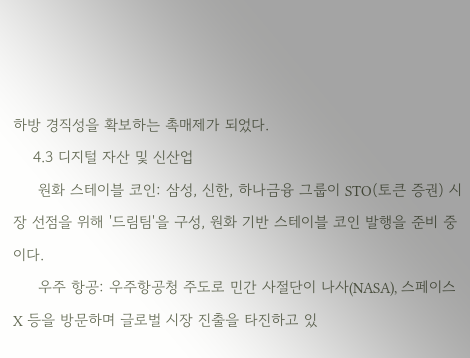하방 경직성을 확보하는 촉매제가 되었다.
    4.3 디지털 자산 및 신산업
     원화 스테이블 코인: 삼성, 신한, 하나금융 그룹이 STO(토큰 증권) 시장 선점을 위해 '드림팀'을 구성, 원화 기반 스테이블 코인 발행을 준비 중이다.
     우주 항공: 우주항공청 주도로 민간 사절단이 나사(NASA), 스페이스X 등을 방문하며 글로벌 시장 진출을 타진하고 있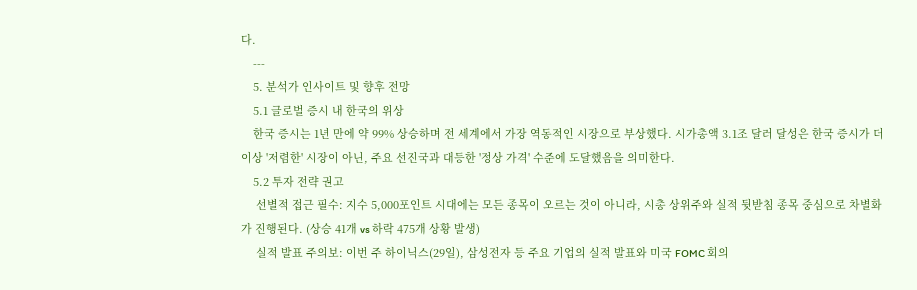다.
    ---
    5. 분석가 인사이트 및 향후 전망
    5.1 글로벌 증시 내 한국의 위상
    한국 증시는 1년 만에 약 99% 상승하며 전 세계에서 가장 역동적인 시장으로 부상했다. 시가총액 3.1조 달러 달성은 한국 증시가 더 이상 '저렴한' 시장이 아닌, 주요 선진국과 대등한 '정상 가격' 수준에 도달했음을 의미한다.
    5.2 투자 전략 권고
     선별적 접근 필수: 지수 5,000포인트 시대에는 모든 종목이 오르는 것이 아니라, 시총 상위주와 실적 뒷받침 종목 중심으로 차별화가 진행된다. (상승 41개 vs 하락 475개 상황 발생)
     실적 발표 주의보: 이번 주 하이닉스(29일), 삼성전자 등 주요 기업의 실적 발표와 미국 FOMC 회의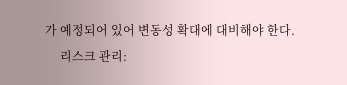가 예정되어 있어 변동성 확대에 대비해야 한다.
     리스크 관리: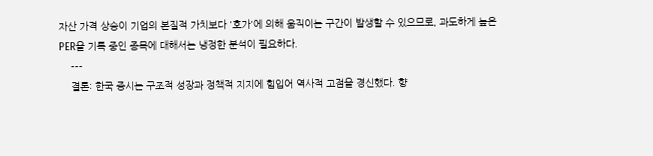자산 가격 상승이 기업의 본질적 가치보다 '호가'에 의해 움직이는 구간이 발생할 수 있으므로, 과도하게 높은 PER을 기록 중인 종목에 대해서는 냉정한 분석이 필요하다.
    ---
    결론: 한국 증시는 구조적 성장과 정책적 지지에 힘입어 역사적 고점을 경신했다. 향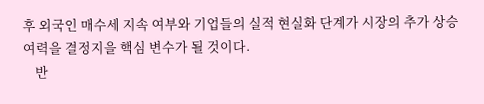후 외국인 매수세 지속 여부와 기업들의 실적 현실화 단계가 시장의 추가 상승 여력을 결정지을 핵심 변수가 될 것이다.
    반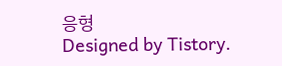응형
Designed by Tistory.